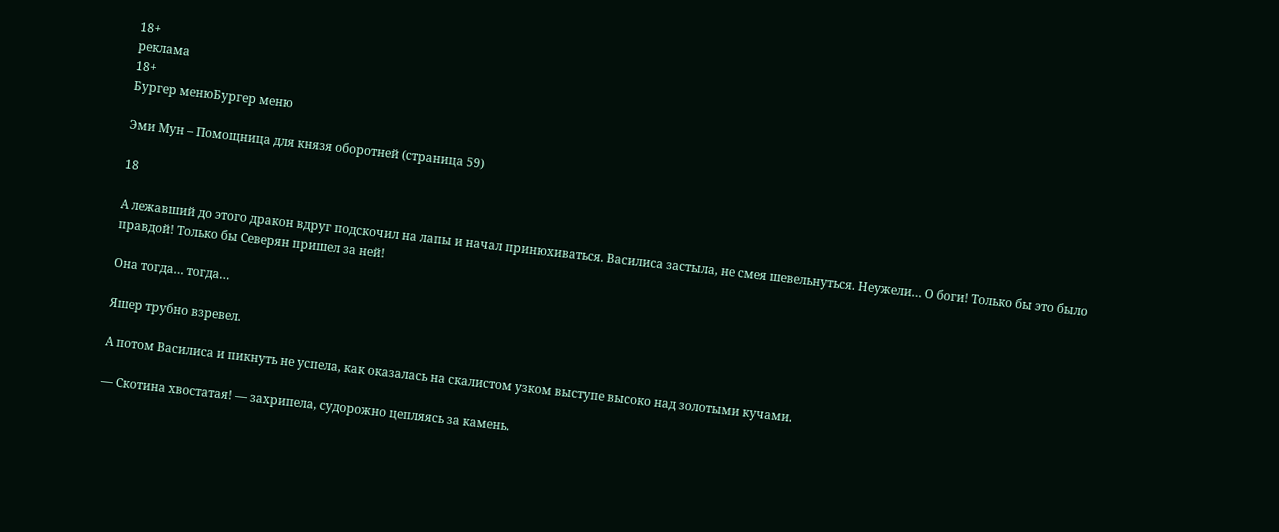18+
реклама
18+
Бургер менюБургер меню

Эми Мун – Помощница для князя оборотней (страница 59)

18

А лежавший до этого дракон вдруг подскочил на лапы и начал принюхиваться. Василиса застыла, не смея шевельнуться. Неужели… О боги! Только бы это было правдой! Только бы Северян пришел за ней!

Она тогда… тогда…

Яшер трубно взревел.

А потом Василиса и пикнуть не успела, как оказалась на скалистом узком выступе высоко над золотыми кучами.

— Скотина хвостатая! — захрипела, судорожно цепляясь за камень.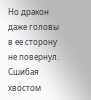Но дракон даже головы в ее сторону не повернул. Сшибая хвостом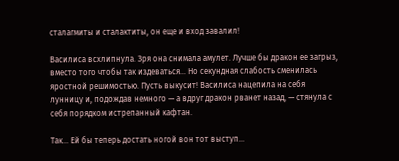сталагмиты и сталактиты, он еще и вход завалил!

Василиса всхлипнула. Зря она снимала амулет. Лучше бы дракон ее загрыз, вместо того чтобы так издеваться… Но секундная слабость сменилась яростной решимостью. Пусть выкусит! Василиса нацепила на себя лунницу и, подождав немного — а вдруг дракон рванет назад, — стянула с себя порядком истрепанный кафтан.

Так… Ей бы теперь достать ногой вон тот выступ…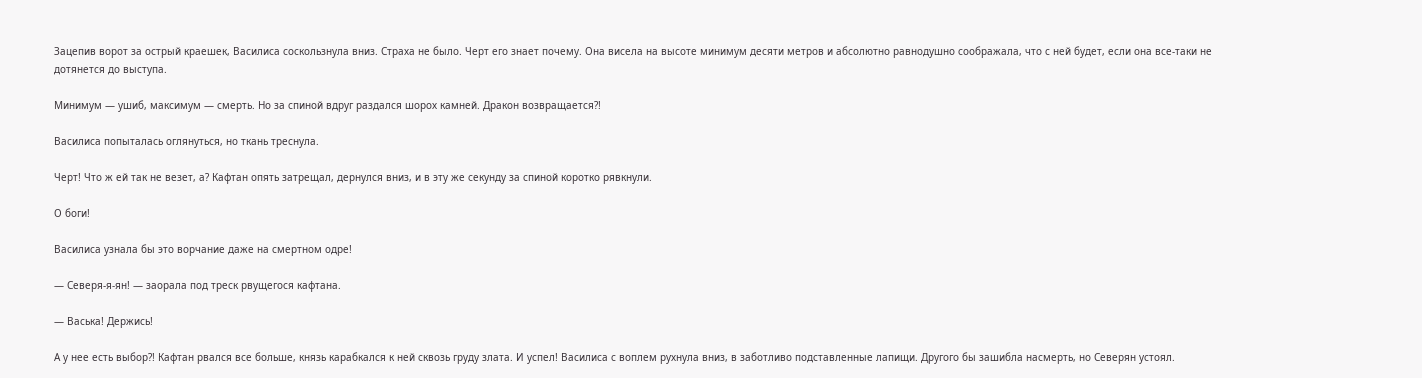Зацепив ворот за острый краешек, Василиса соскользнула вниз. Страха не было. Черт его знает почему. Она висела на высоте минимум десяти метров и абсолютно равнодушно соображала, что с ней будет, если она все-таки не дотянется до выступа.

Минимум — ушиб, максимум — смерть. Но за спиной вдруг раздался шорох камней. Дракон возвращается?!

Василиса попыталась оглянуться, но ткань треснула.

Черт! Что ж ей так не везет, а? Кафтан опять затрещал, дернулся вниз, и в эту же секунду за спиной коротко рявкнули.

О боги!

Василиса узнала бы это ворчание даже на смертном одре!

— Северя-я-ян! — заорала под треск рвущегося кафтана.

— Васька! Держись!

А у нее есть выбор?! Кафтан рвался все больше, князь карабкался к ней сквозь груду злата. И успел! Василиса с воплем рухнула вниз, в заботливо подставленные лапищи. Другого бы зашибла насмерть, но Северян устоял.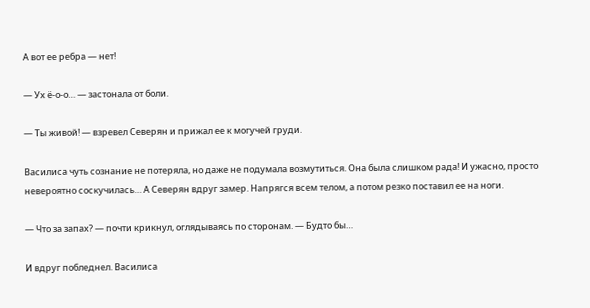А вот ее ребра — нет!

— Ух ё-о-о… — застонала от боли.

— Ты живой! — взревел Северян и прижал ее к могучей груди.

Василиса чуть сознание не потеряла, но даже не подумала возмутиться. Она была слишком рада! И ужасно, просто невероятно соскучилась… А Северян вдруг замер. Напрягся всем телом, а потом резко поставил ее на ноги.

— Что за запах? — почти крикнул, оглядываясь по сторонам. — Будто бы…

И вдруг побледнел. Василиса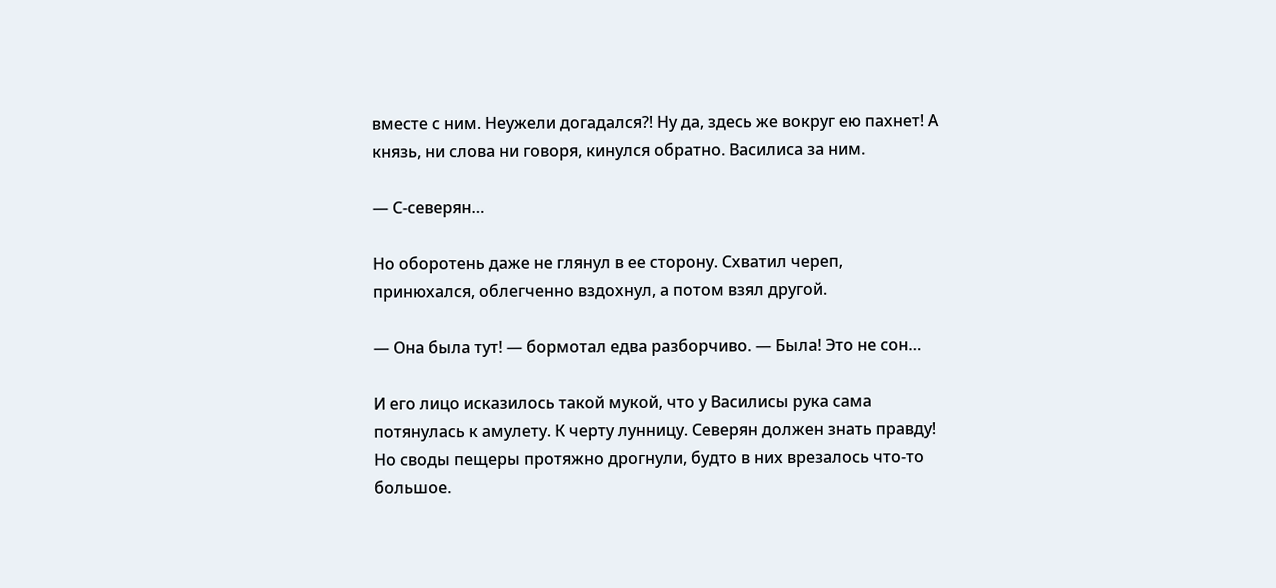вместе с ним. Неужели догадался?! Ну да, здесь же вокруг ею пахнет! А князь, ни слова ни говоря, кинулся обратно. Василиса за ним.

— С-северян…

Но оборотень даже не глянул в ее сторону. Схватил череп, принюхался, облегченно вздохнул, а потом взял другой.

— Она была тут! — бормотал едва разборчиво. — Была! Это не сон…

И его лицо исказилось такой мукой, что у Василисы рука сама потянулась к амулету. К черту лунницу. Северян должен знать правду! Но своды пещеры протяжно дрогнули, будто в них врезалось что-то большое.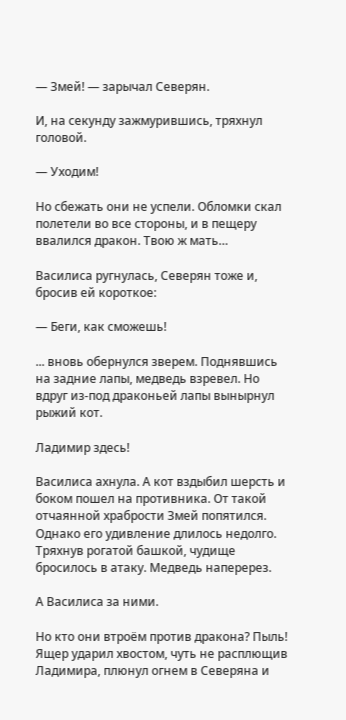— Змей! — зарычал Северян.

И, на секунду зажмурившись, тряхнул головой.

— Уходим!

Но сбежать они не успели. Обломки скал полетели во все стороны, и в пещеру ввалился дракон. Твою ж мать…

Василиса ругнулась, Северян тоже и, бросив ей короткое:

— Беги, как сможешь!

... вновь обернулся зверем. Поднявшись на задние лапы, медведь взревел. Но вдруг из-под драконьей лапы вынырнул рыжий кот.

Ладимир здесь!

Василиса ахнула. А кот вздыбил шерсть и боком пошел на противника. От такой отчаянной храбрости Змей попятился. Однако его удивление длилось недолго. Тряхнув рогатой башкой, чудище бросилось в атаку. Медведь наперерез.

А Василиса за ними.

Но кто они втроём против дракона? Пыль! Ящер ударил хвостом, чуть не расплющив Ладимира, плюнул огнем в Северяна и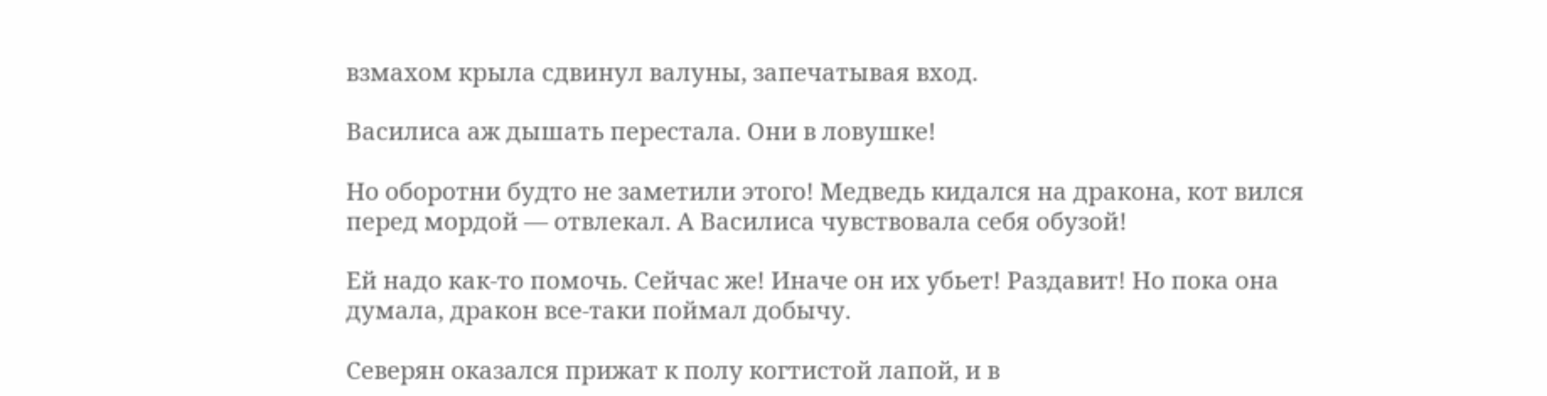взмахом крыла сдвинул валуны, запечатывая вход.

Василиса аж дышать перестала. Они в ловушке!

Но оборотни будто не заметили этого! Медведь кидался на дракона, кот вился перед мордой — отвлекал. А Василиса чувствовала себя обузой!

Ей надо как-то помочь. Сейчас же! Иначе он их убьет! Раздавит! Но пока она думала, дракон все-таки поймал добычу.

Северян оказался прижат к полу когтистой лапой, и в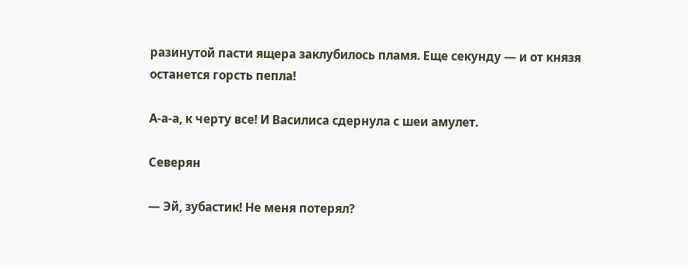разинутой пасти ящера заклубилось пламя. Еще секунду — и от князя останется горсть пепла!

А-а-а, к черту все! И Василиса сдернула с шеи амулет.

Северян

— Эй, зубастик! Не меня потерял?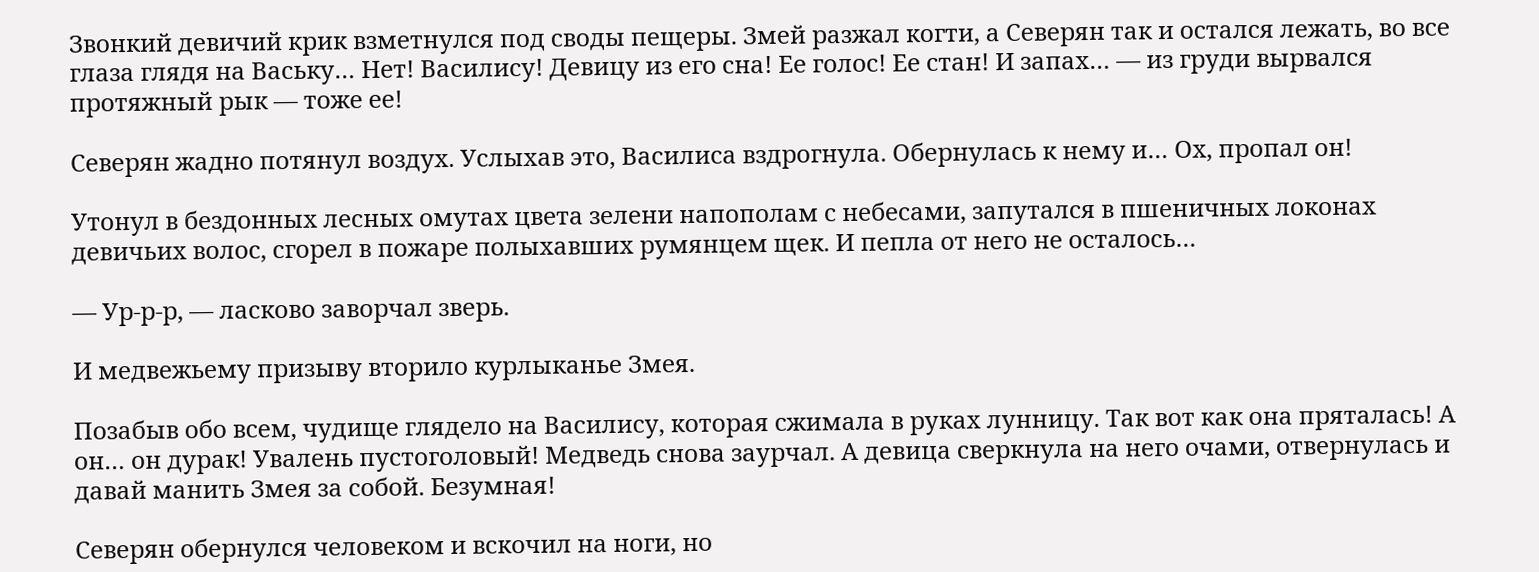Звонкий девичий крик взметнулся под своды пещеры. Змей разжал когти, а Северян так и остался лежать, во все глаза глядя на Ваську… Нет! Василису! Девицу из его сна! Ее голос! Ее стан! И запах… — из груди вырвался протяжный рык — тоже ее!

Северян жадно потянул воздух. Услыхав это, Василиса вздрогнула. Обернулась к нему и… Ох, пропал он!

Утонул в бездонных лесных омутах цвета зелени напополам с небесами, запутался в пшеничных локонах девичьих волос, сгорел в пожаре полыхавших румянцем щек. И пепла от него не осталось…

— Ур-р-р, — ласково заворчал зверь.

И медвежьему призыву вторило курлыканье Змея.

Позабыв обо всем, чудище глядело на Василису, которая сжимала в руках лунницу. Так вот как она пряталась! А он… он дурак! Увалень пустоголовый! Медведь снова заурчал. А девица сверкнула на него очами, отвернулась и давай манить Змея за собой. Безумная!

Северян обернулся человеком и вскочил на ноги, но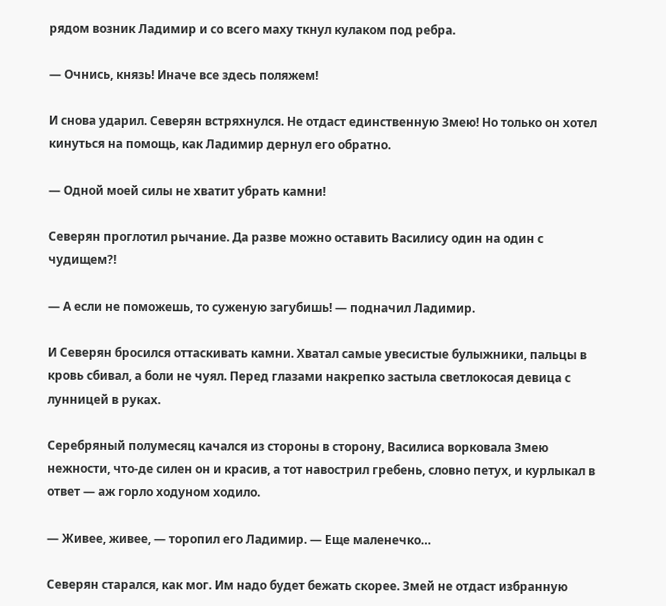рядом возник Ладимир и со всего маху ткнул кулаком под ребра.

— Очнись, князь! Иначе все здесь поляжем!

И снова ударил. Северян встряхнулся. Не отдаст единственную Змею! Но только он хотел кинуться на помощь, как Ладимир дернул его обратно.

— Одной моей силы не хватит убрать камни!

Северян проглотил рычание. Да разве можно оставить Василису один на один с чудищем?!

— А если не поможешь, то суженую загубишь! — подначил Ладимир.

И Северян бросился оттаскивать камни. Хватал самые увесистые булыжники, пальцы в кровь сбивал, а боли не чуял. Перед глазами накрепко застыла светлокосая девица с лунницей в руках.

Серебряный полумесяц качался из стороны в сторону, Василиса ворковала Змею нежности, что-де силен он и красив, а тот навострил гребень, словно петух, и курлыкал в ответ — аж горло ходуном ходило.

— Живее, живее, — торопил его Ладимир. — Еще маленечко…

Северян старался, как мог. Им надо будет бежать скорее. Змей не отдаст избранную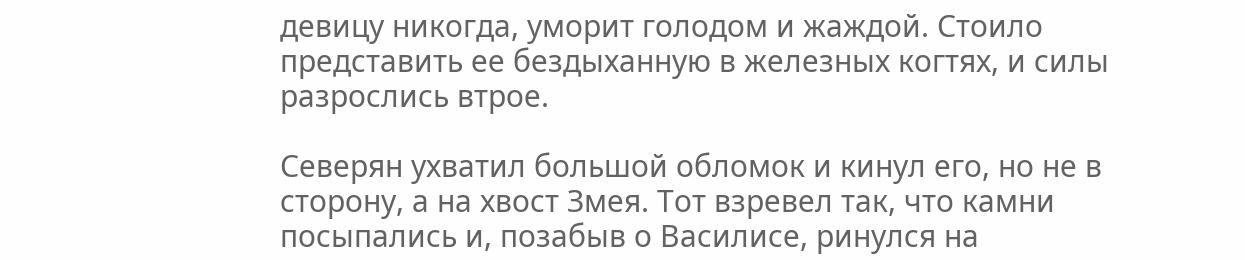девицу никогда, уморит голодом и жаждой. Стоило представить ее бездыханную в железных когтях, и силы разрослись втрое.

Северян ухватил большой обломок и кинул его, но не в сторону, а на хвост Змея. Тот взревел так, что камни посыпались и, позабыв о Василисе, ринулся на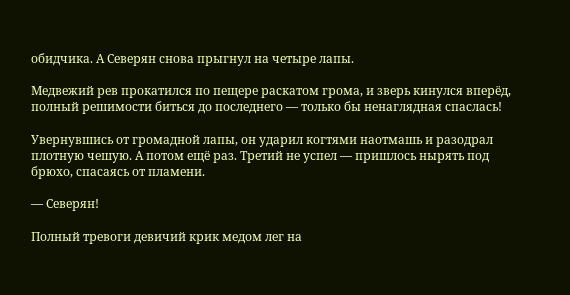обидчика. А Северян снова прыгнул на четыре лапы.

Медвежий рев прокатился по пещере раскатом грома, и зверь кинулся вперёд, полный решимости биться до последнего — только бы ненаглядная спаслась!

Увернувшись от громадной лапы, он ударил когтями наотмашь и разодрал плотную чешую. А потом ещё раз. Третий не успел — пришлось нырять под брюхо, спасаясь от пламени.

— Северян!

Полный тревоги девичий крик медом лег на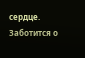сердце. Заботится о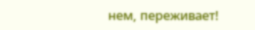нем, переживает!